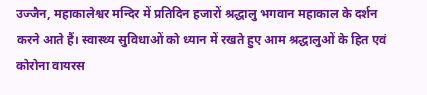उज्जैन, महाकालेश्वर मन्दिर में प्रतिदिन हजारों श्रद्धालु भगवान महाकाल के दर्शन करने आते हैं। स्वास्थ्य सुविधाओं को ध्यान में रखते हुए आम श्रद्धालुओं के हित एवं कोरोना वायरस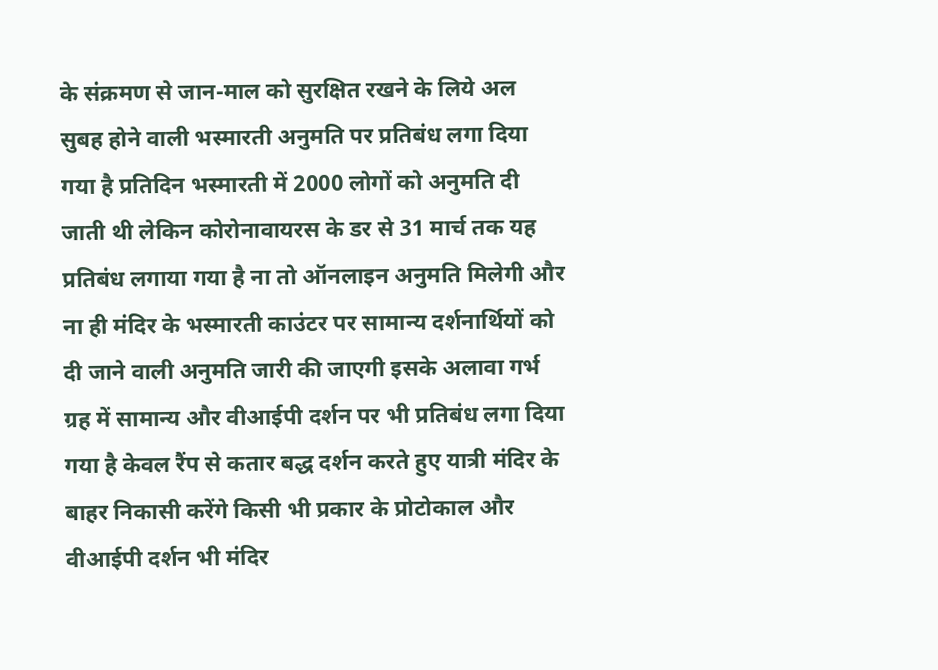के संक्रमण से जान-माल को सुरक्षित रखने के लिये अल सुबह होने वाली भस्मारती अनुमति पर प्रतिबंध लगा दिया गया है प्रतिदिन भस्मारती में 2000 लोगों को अनुमति दी जाती थी लेकिन कोरोनावायरस के डर से 31 मार्च तक यह प्रतिबंध लगाया गया है ना तो ऑनलाइन अनुमति मिलेगी और ना ही मंदिर के भस्मारती काउंटर पर सामान्य दर्शनार्थियों को दी जाने वाली अनुमति जारी की जाएगी इसके अलावा गर्भ ग्रह में सामान्य और वीआईपी दर्शन पर भी प्रतिबंध लगा दिया गया है केवल रैंप से कतार बद्ध दर्शन करते हुए यात्री मंदिर के बाहर निकासी करेंगे किसी भी प्रकार के प्रोटोकाल और वीआईपी दर्शन भी मंदिर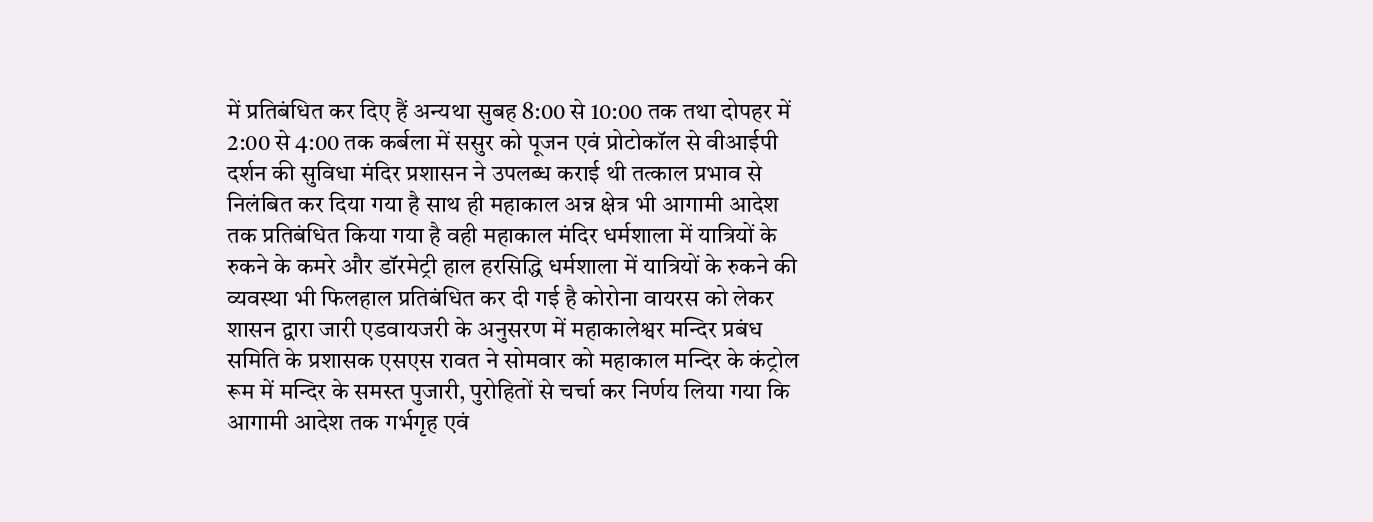में प्रतिबंधित कर दिए हैं अन्यथा सुबह 8:00 से 10:00 तक तथा दोपहर में 2:00 से 4:00 तक कर्बला में ससुर को पूजन एवं प्रोटोकॉल से वीआईपी दर्शन की सुविधा मंदिर प्रशासन ने उपलब्ध कराई थी तत्काल प्रभाव से निलंबित कर दिया गया है साथ ही महाकाल अन्न क्षेत्र भी आगामी आदेश तक प्रतिबंधित किया गया है वही महाकाल मंदिर धर्मशाला में यात्रियों के रुकने के कमरे और डॉरमेट्री हाल हरसिद्धि धर्मशाला में यात्रियों के रुकने की व्यवस्था भी फिलहाल प्रतिबंधित कर दी गई है कोरोना वायरस को लेकर शासन द्वारा जारी एडवायजरी के अनुसरण में महाकालेश्वर मन्दिर प्रबंध समिति के प्रशासक एसएस रावत ने सोमवार को महाकाल मन्दिर के कंट्रोल रूम में मन्दिर के समस्त पुजारी, पुरोहितों से चर्चा कर निर्णय लिया गया कि आगामी आदेश तक गर्भगृह एवं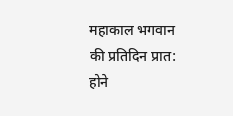महाकाल भगवान की प्रतिदिन प्रात: होने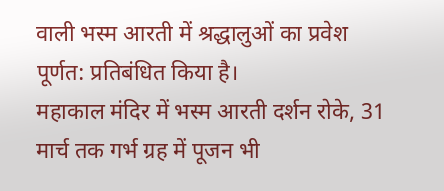वाली भस्म आरती में श्रद्धालुओं का प्रवेश पूर्णत: प्रतिबंधित किया है।
महाकाल मंदिर में भस्म आरती दर्शन रोके, 31 मार्च तक गर्भ ग्रह में पूजन भी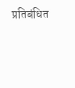प्रतिबंधित